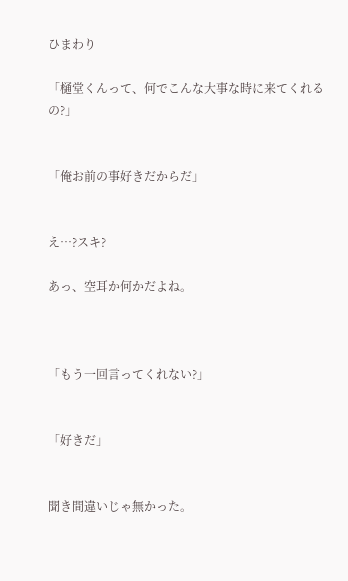ひまわり

「樋堂くんって、何でこんな大事な時に来てくれるの?」


「俺お前の事好きだからだ」


え…?スキ?

あっ、空耳か何かだよね。



「もう一回言ってくれない?」


「好きだ」


聞き間違いじゃ無かった。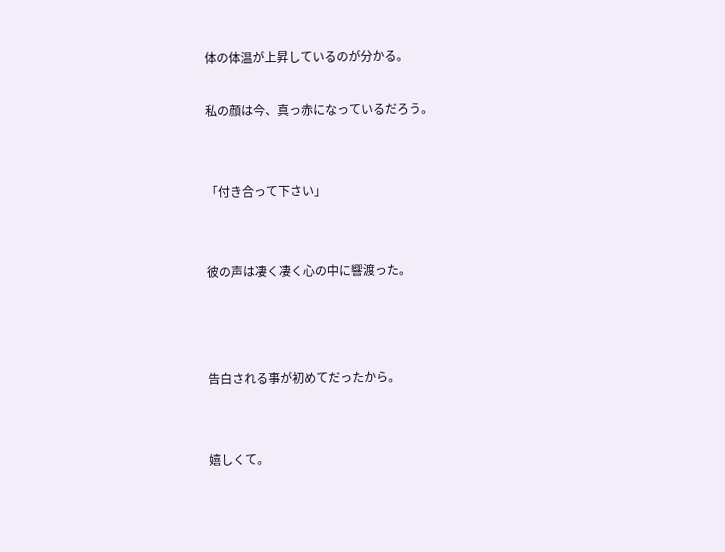体の体温が上昇しているのが分かる。

私の顔は今、真っ赤になっているだろう。


「付き合って下さい」


彼の声は凄く凄く心の中に響渡った。



告白される事が初めてだったから。


嬉しくて。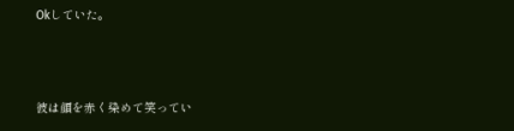Okしていた。



彼は顔を赤く染めて笑ってい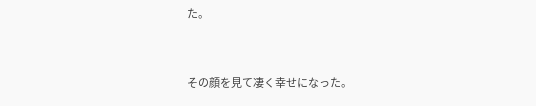た。



その顔を見て凄く幸せになった。